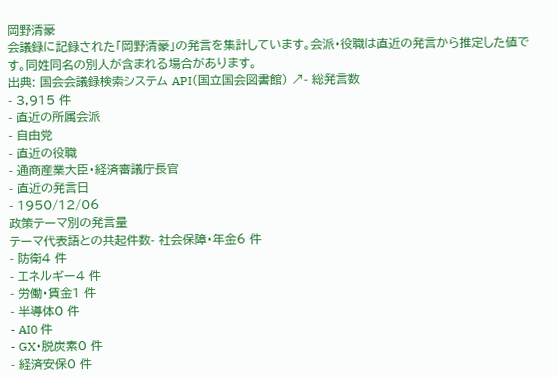岡野清豪
会議録に記録された「岡野清豪」の発言を集計しています。会派・役職は直近の発言から推定した値です。同姓同名の別人が含まれる場合があります。
出典: 国会会議録検索システム API(国立国会図書館) ↗- 総発言数
- 3,915 件
- 直近の所属会派
- 自由党
- 直近の役職
- 通商産業大臣・経済審議庁長官
- 直近の発言日
- 1950/12/06
政策テーマ別の発言量
テーマ代表語との共起件数- 社会保障・年金6 件
- 防衛4 件
- エネルギー4 件
- 労働・賃金1 件
- 半導体0 件
- AI0 件
- GX・脱炭素0 件
- 経済安保0 件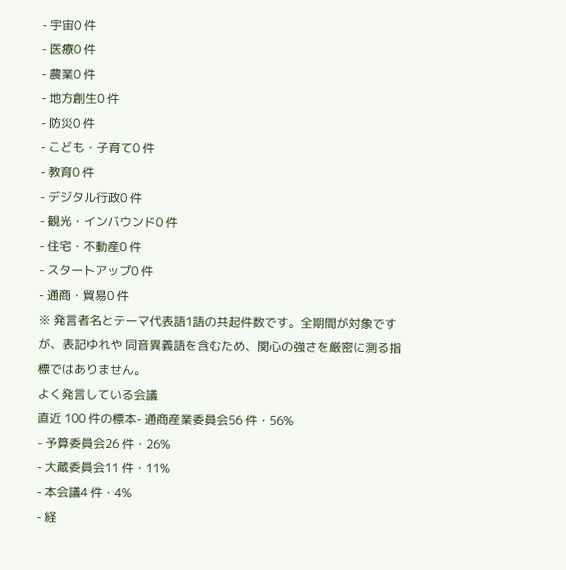- 宇宙0 件
- 医療0 件
- 農業0 件
- 地方創生0 件
- 防災0 件
- こども・子育て0 件
- 教育0 件
- デジタル行政0 件
- 観光・インバウンド0 件
- 住宅・不動産0 件
- スタートアップ0 件
- 通商・貿易0 件
※ 発言者名とテーマ代表語1語の共起件数です。全期間が対象ですが、表記ゆれや 同音異義語を含むため、関心の強さを厳密に測る指標ではありません。
よく発言している会議
直近 100 件の標本- 通商産業委員会56 件・56%
- 予算委員会26 件・26%
- 大蔵委員会11 件・11%
- 本会議4 件・4%
- 経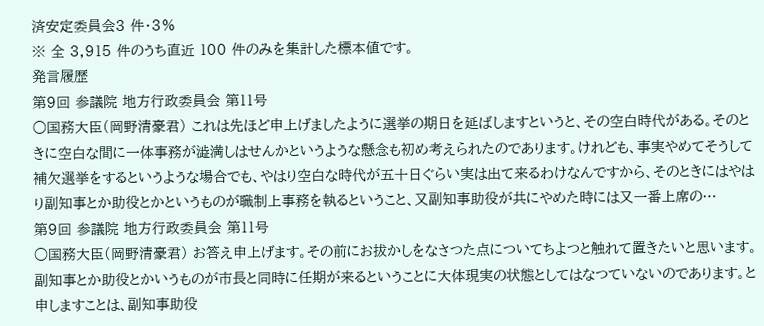済安定委員会3 件・3%
※ 全 3,915 件のうち直近 100 件のみを集計した標本値です。
発言履歴
第9回 参議院 地方行政委員会 第11号
○国務大臣(岡野清豪君) これは先ほど申上げましたように選挙の期日を延ばしますというと、その空白時代がある。そのときに空白な間に一体事務が澁満しはせんかというような懸念も初め考えられたのであります。けれども、事実やめてそうして補欠選挙をするというような場合でも、やはり空白な時代が五十日ぐらい実は出て来るわけなんですから、そのときにはやはり副知事とか助役とかというものが職制上事務を執るということ、又副知事助役が共にやめた時には又一番上席の…
第9回 参議院 地方行政委員会 第11号
○国務大臣(岡野清豪君) お答え申上げます。その前にお拔かしをなさつた点についてちよつと触れて置きたいと思います。副知事とか助役とかいうものが市長と同時に任期が来るということに大体現実の状態としてはなつていないのであります。と申しますことは、副知事助役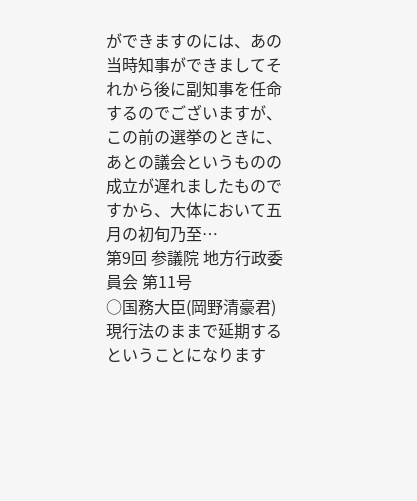ができますのには、あの当時知事ができましてそれから後に副知事を任命するのでございますが、この前の選挙のときに、あとの議会というものの成立が遅れましたものですから、大体において五月の初旬乃至…
第9回 参議院 地方行政委員会 第11号
○国務大臣(岡野清豪君) 現行法のままで延期するということになります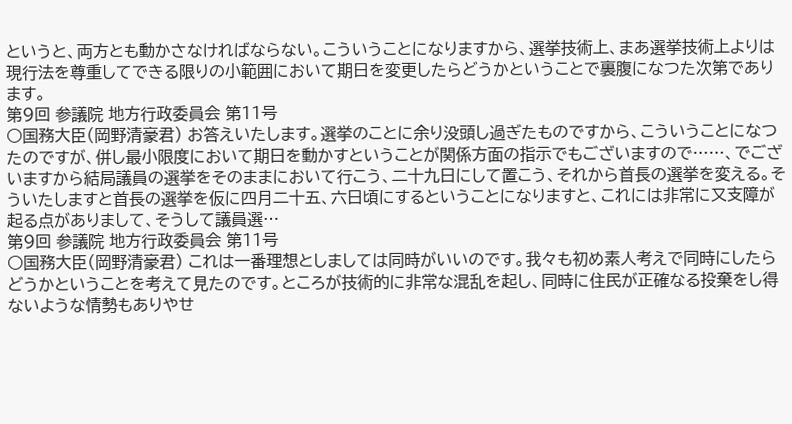というと、両方とも動かさなければならない。こういうことになりますから、選挙技術上、まあ選挙技術上よりは現行法を尊重してできる限りの小範囲において期日を変更したらどうかということで裏腹になつた次第であります。
第9回 参議院 地方行政委員会 第11号
○国務大臣(岡野清豪君) お答えいたします。選挙のことに余り没頭し過ぎたものですから、こういうことになつたのですが、併し最小限度において期日を動かすということが関係方面の指示でもございますので……、でございますから結局議員の選挙をそのままにおいて行こう、二十九日にして置こう、それから首長の選挙を変える。そういたしますと首長の選挙を仮に四月二十五、六日頃にするということになりますと、これには非常に又支障が起る点がありまして、そうして議員選…
第9回 参議院 地方行政委員会 第11号
○国務大臣(岡野清豪君) これは一番理想としましては同時がいいのです。我々も初め素人考えで同時にしたらどうかということを考えて見たのです。ところが技術的に非常な混乱を起し、同時に住民が正確なる投棄をし得ないような情勢もありやせ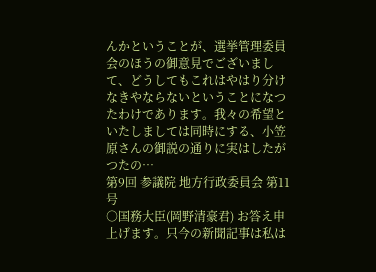んかということが、選挙管理委員会のほうの御意見でございまして、どうしてもこれはやはり分けなきやならないということになつたわけであります。我々の希望といたしましては同時にする、小笠原さんの御説の通りに実はしたがつたの…
第9回 参議院 地方行政委員会 第11号
○国務大臣(岡野清豪君) お答え申上げます。只今の新聞記事は私は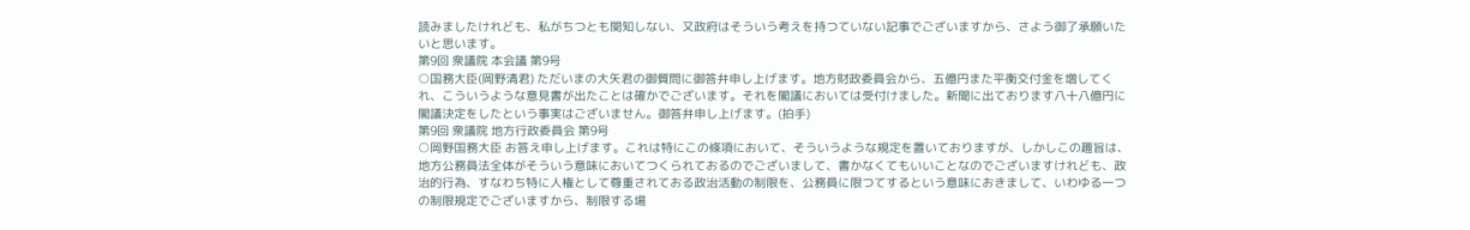読みましたけれども、私がちつとも関知しない、又政府はそういう考えを持つていない記事でございますから、さよう御了承願いたいと思います。
第9回 衆議院 本会議 第9号
○国務大臣(岡野清君) ただいまの大矢君の御質問に御答弁申し上げます。地方財政委員会から、五億円また平衡交付金を増してくれ、こういうような意見書が出たことは確かでございます。それを閣議においては受付けました。新聞に出ております八十八億円に閣議決定をしたという事実はございません。御答弁申し上げます。(拍手)
第9回 衆議院 地方行政委員会 第9号
○岡野国務大臣 お答え申し上げます。これは特にこの條項において、そういうような規定を置いておりますが、しかしこの趣旨は、地方公務員法全体がそういう意味においてつくられておるのでございまして、書かなくてもいいことなのでございますけれども、政治的行為、すなわち特に人権として尊重されておる政治活動の制限を、公務員に限つてするという意味におきまして、いわゆる一つの制限規定でございますから、制限する場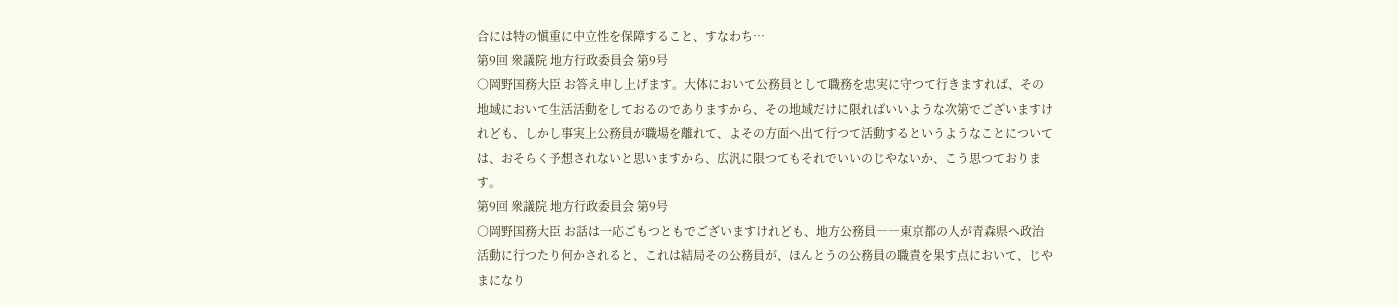合には特の愼重に中立性を保障すること、すなわち…
第9回 衆議院 地方行政委員会 第9号
○岡野国務大臣 お答え申し上げます。大体において公務員として職務を忠実に守つて行きますれば、その地域において生活活動をしておるのでありますから、その地域だけに限ればいいような次第でございますけれども、しかし事実上公務員が職場を離れて、よその方面へ出て行つて活動するというようなことについては、おそらく予想されないと思いますから、広汎に限つてもそれでいいのじやないか、こう思つております。
第9回 衆議院 地方行政委員会 第9号
○岡野国務大臣 お話は一応ごもつともでございますけれども、地方公務員――東京都の人が青森県へ政治活動に行つたり何かされると、これは結局その公務員が、ほんとうの公務員の職責を果す点において、じやまになり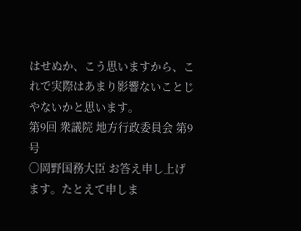はせぬか、こう思いますから、これで実際はあまり影響ないことじやないかと思います。
第9回 衆議院 地方行政委員会 第9号
○岡野国務大臣 お答え申し上げます。たとえて申しま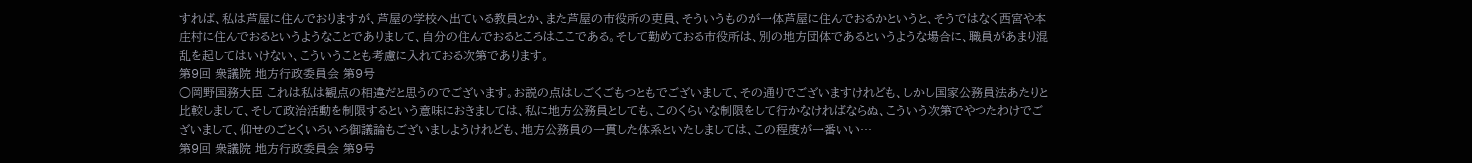すれば、私は芦屋に住んでおりますが、芦屋の学校へ出ている教員とか、また芦屋の市役所の吏員、そういうものが一体芦屋に住んでおるかというと、そうではなく西宮や本庄村に住んでおるというようなことでありまして、自分の住んでおるところはここである。そして勤めておる市役所は、別の地方団体であるというような場合に、職員があまり混乱を起してはいけない、こういうことも考慮に入れておる次第であります。
第9回 衆議院 地方行政委員会 第9号
○岡野国務大臣 これは私は観点の相違だと思うのでございます。お説の点はしごくごもつともでございまして、その通りでございますけれども、しかし国家公務員法あたりと比較しまして、そして政治活動を制限するという意味におきましては、私に地方公務員としても、このくらいな制限をして行かなければならぬ、こういう次第でやつたわけでございまして、仰せのごとくいろいろ御議論もございましようけれども、地方公務員の一貫した体系といたしましては、この程度が一番いい…
第9回 衆議院 地方行政委員会 第9号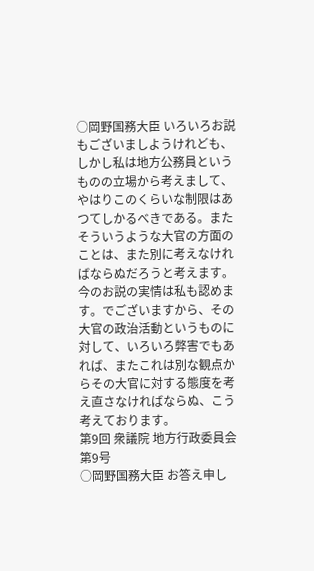○岡野国務大臣 いろいろお説もございましようけれども、しかし私は地方公務員というものの立場から考えまして、やはりこのくらいな制限はあつてしかるべきである。またそういうような大官の方面のことは、また別に考えなければならぬだろうと考えます。今のお説の実情は私も認めます。でございますから、その大官の政治活動というものに対して、いろいろ弊害でもあれば、またこれは別な観点からその大官に対する態度を考え直さなければならぬ、こう考えております。
第9回 衆議院 地方行政委員会 第9号
○岡野国務大臣 お答え申し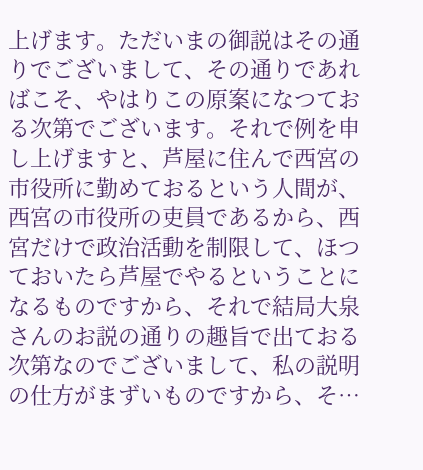上げます。ただいまの御説はその通りでございまして、その通りであればこそ、やはりこの原案になつておる次第でございます。それで例を申し上げますと、芦屋に住んで西宮の市役所に勤めておるという人間が、西宮の市役所の吏員であるから、西宮だけで政治活動を制限して、ほつておいたら芦屋でやるということになるものですから、それで結局大泉さんのお説の通りの趣旨で出ておる次第なのでございまして、私の説明の仕方がまずいものですから、そ…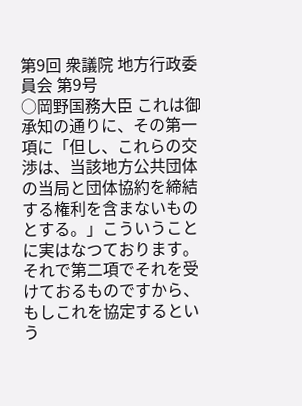第9回 衆議院 地方行政委員会 第9号
○岡野国務大臣 これは御承知の通りに、その第一項に「但し、これらの交渉は、当該地方公共団体の当局と団体協約を締結する権利を含まないものとする。」こういうことに実はなつております。それで第二項でそれを受けておるものですから、もしこれを協定するという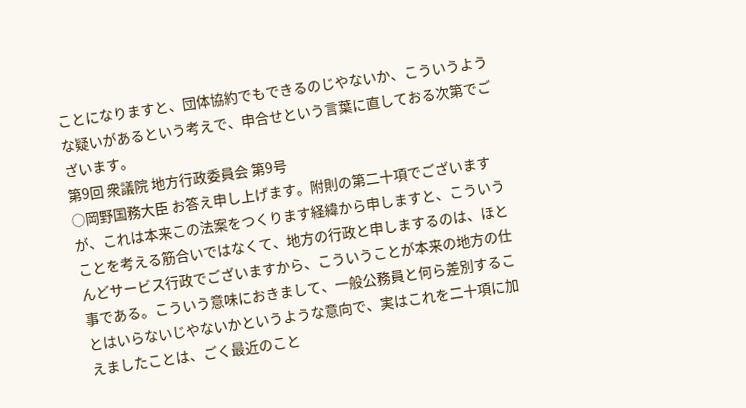ことになりますと、団体協約でもできるのじやないか、こういうような疑いがあるという考えで、申合せという言葉に直しておる次第でございます。
第9回 衆議院 地方行政委員会 第9号
○岡野国務大臣 お答え申し上げます。附則の第二十項でございますが、これは本来この法案をつくります経緯から申しますと、こういうことを考える筋合いではなくて、地方の行政と申しまするのは、ほとんどサービス行政でございますから、こういうことが本来の地方の仕事である。こういう意味におきまして、一般公務員と何ら差別することはいらないじやないかというような意向で、実はこれを二十項に加えましたことは、ごく最近のこと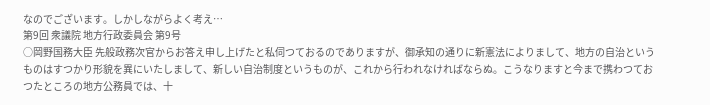なのでございます。しかしながらよく考え…
第9回 衆議院 地方行政委員会 第9号
○岡野国務大臣 先般政務次官からお答え申し上げたと私伺つておるのでありますが、御承知の通りに新憲法によりまして、地方の自治というものはすつかり形貌を異にいたしまして、新しい自治制度というものが、これから行われなければならぬ。こうなりますと今まで携わつておつたところの地方公務員では、十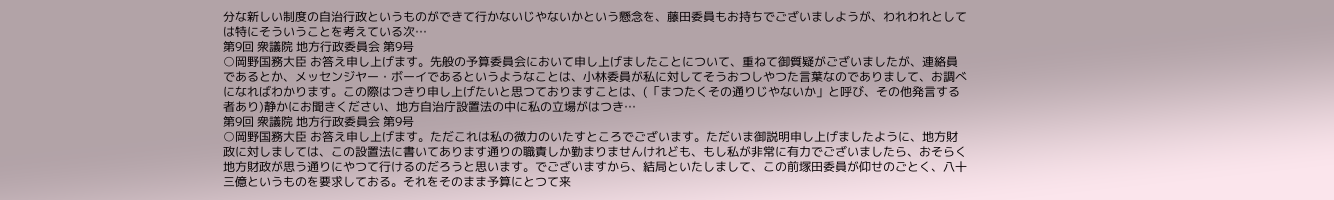分な新しい制度の自治行政というものができて行かないじやないかという懸念を、藤田委員もお持ちでございましようが、われわれとしては特にそういうことを考えている次…
第9回 衆議院 地方行政委員会 第9号
○岡野国務大臣 お答え申し上げます。先般の予算委員会において申し上げましたことについて、重ねて御質疑がございましたが、連絡員であるとか、メッセンジヤー・ボーイであるというようなことは、小林委員が私に対してそうおつしやつた言葉なのでありまして、お調べになればわかります。この際はつきり申し上げたいと思つておりますことは、(「まつたくその通りじやないか」と呼び、その他発言する者あり)静かにお聞きください、地方自治庁設置法の中に私の立場がはつき…
第9回 衆議院 地方行政委員会 第9号
○岡野国務大臣 お答え申し上げます。ただこれは私の微力のいたすところでございます。ただいま御説明申し上げましたように、地方財政に対しましては、この設置法に書いてあります通りの職責しか勤まりませんけれども、もし私が非常に有力でございましたら、おそらく地方財政が思う通りにやつて行けるのだろうと思います。でございますから、結局といたしまして、この前塚田委員が仰せのごとく、八十三億というものを要求しておる。それをそのまま予算にとつて来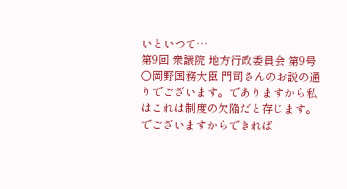いといつて…
第9回 衆議院 地方行政委員会 第9号
○岡野国務大臣 門司さんのお説の通りでございます。でありますから私はこれは制度の欠陥だと存じます。でございますからできれば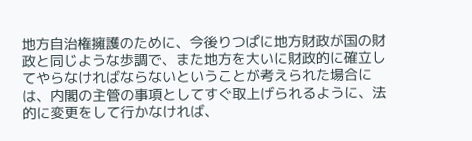地方自治権擁護のために、今後りつぱに地方財政が国の財政と同じような歩調で、また地方を大いに財政的に確立してやらなければならないということが考えられた場合には、内閣の主管の事項としてすぐ取上げられるように、法的に変更をして行かなければ、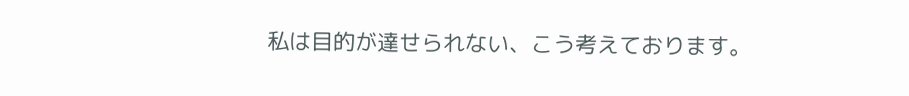私は目的が達せられない、こう考えております。